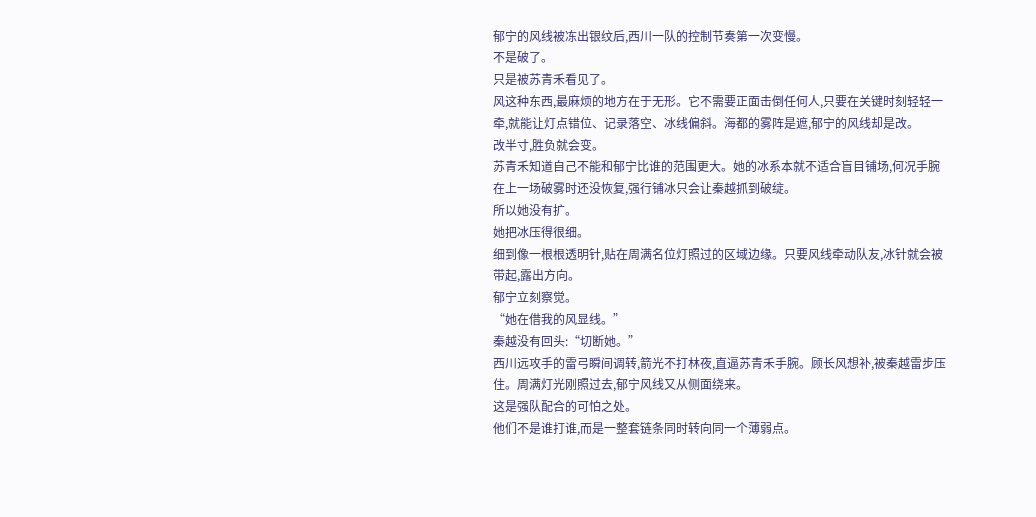郁宁的风线被冻出银纹后,西川一队的控制节奏第一次变慢。
不是破了。
只是被苏青禾看见了。
风这种东西,最麻烦的地方在于无形。它不需要正面击倒任何人,只要在关键时刻轻轻一牵,就能让灯点错位、记录落空、冰线偏斜。海都的雾阵是遮,郁宁的风线却是改。
改半寸,胜负就会变。
苏青禾知道自己不能和郁宁比谁的范围更大。她的冰系本就不适合盲目铺场,何况手腕在上一场破雾时还没恢复,强行铺冰只会让秦越抓到破绽。
所以她没有扩。
她把冰压得很细。
细到像一根根透明针,贴在周满名位灯照过的区域边缘。只要风线牵动队友,冰针就会被带起,露出方向。
郁宁立刻察觉。
“她在借我的风显线。”
秦越没有回头:“切断她。”
西川远攻手的雷弓瞬间调转,箭光不打林夜,直逼苏青禾手腕。顾长风想补,被秦越雷步压住。周满灯光刚照过去,郁宁风线又从侧面绕来。
这是强队配合的可怕之处。
他们不是谁打谁,而是一整套链条同时转向同一个薄弱点。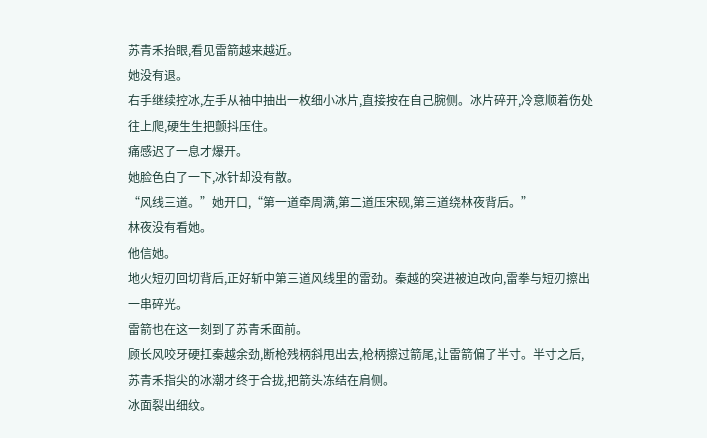苏青禾抬眼,看见雷箭越来越近。
她没有退。
右手继续控冰,左手从袖中抽出一枚细小冰片,直接按在自己腕侧。冰片碎开,冷意顺着伤处往上爬,硬生生把颤抖压住。
痛感迟了一息才爆开。
她脸色白了一下,冰针却没有散。
“风线三道。”她开口,“第一道牵周满,第二道压宋砚,第三道绕林夜背后。”
林夜没有看她。
他信她。
地火短刃回切背后,正好斩中第三道风线里的雷劲。秦越的突进被迫改向,雷拳与短刃擦出一串碎光。
雷箭也在这一刻到了苏青禾面前。
顾长风咬牙硬扛秦越余劲,断枪残柄斜甩出去,枪柄擦过箭尾,让雷箭偏了半寸。半寸之后,苏青禾指尖的冰潮才终于合拢,把箭头冻结在肩侧。
冰面裂出细纹。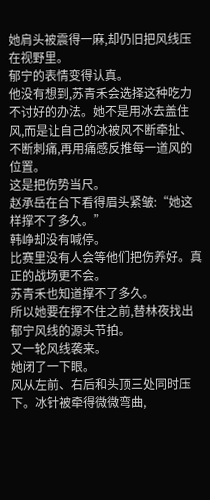她肩头被震得一麻,却仍旧把风线压在视野里。
郁宁的表情变得认真。
他没有想到,苏青禾会选择这种吃力不讨好的办法。她不是用冰去盖住风,而是让自己的冰被风不断牵扯、不断刺痛,再用痛感反推每一道风的位置。
这是把伤势当尺。
赵承岳在台下看得眉头紧皱:“她这样撑不了多久。”
韩峥却没有喊停。
比赛里没有人会等他们把伤养好。真正的战场更不会。
苏青禾也知道撑不了多久。
所以她要在撑不住之前,替林夜找出郁宁风线的源头节拍。
又一轮风线袭来。
她闭了一下眼。
风从左前、右后和头顶三处同时压下。冰针被牵得微微弯曲,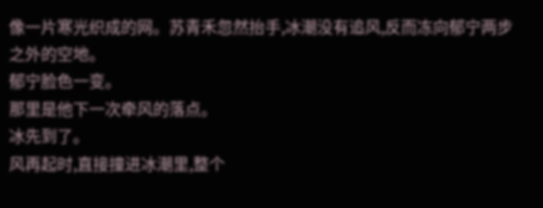像一片寒光织成的网。苏青禾忽然抬手,冰潮没有追风,反而冻向郁宁两步之外的空地。
郁宁脸色一变。
那里是他下一次牵风的落点。
冰先到了。
风再起时,直接撞进冰潮里,整个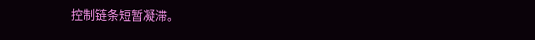控制链条短暂凝滞。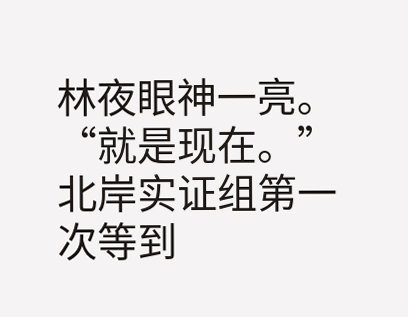林夜眼神一亮。
“就是现在。”
北岸实证组第一次等到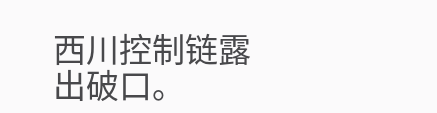西川控制链露出破口。